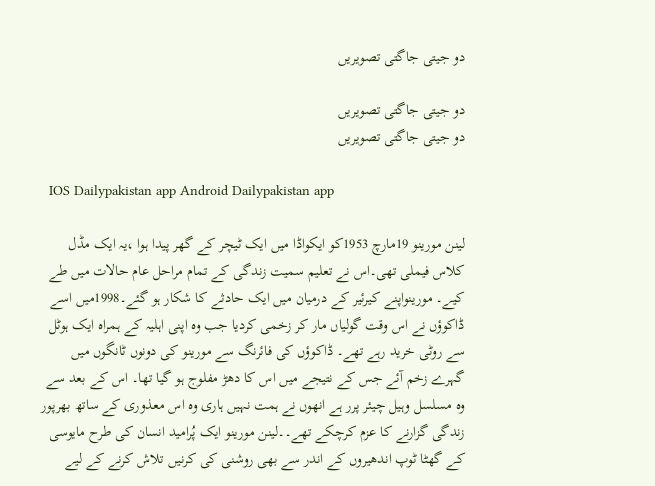دو جیتی جاگتی تصویریں

دو جیتی جاگتی تصویریں
دو جیتی جاگتی تصویریں

  IOS Dailypakistan app Android Dailypakistan app

لینن مورینو 19مارچ 1953کو ایکواڈا میں ایک ٹیچر کے گھر پیدا ہوا ،یہ ایک مڈل کلاس فیملی تھی۔اس نے تعلیم سمیت زندگی کے تمام مراحل عام حالات میں طے کیے۔ مورینواپنے کیرئیر کے درمیان میں ایک حادثے کا شکار ہو گئے۔1998میں اسے ڈاکوؤں نے اس وقت گولیاں مار کر زخمی کردیا جب وہ اپنی اہلیہ کے ہمراہ ایک ہوٹل سے روٹی خرید رہے تھے۔ ڈاکوؤں کی فائرنگ سے مورینو کی دونوں ٹانگوں میں گہرے زخم آئے جس کے نتیجے میں اس کا دھڑ مفلوج ہو گیا تھا۔ اس کے بعد سے وہ مسلسل وہیل چیئر پرر ہے انھوں نے ہمت نہیں ہاری وہ اس معذوری کے ساتھ بھرپور زندگی گزارنے کا عزم کرچکے تھے۔۔لینن مورینو ایک پُرامید انسان کی طرح مایوسی کے گھٹا ٹوپ اندھیروں کے اندر سے بھی روشنی کی کرنیں تلاش کرنے کے لیے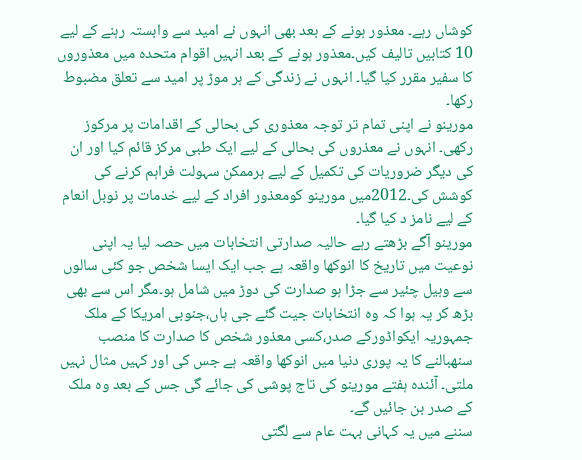کوشاں رہے۔ معذور ہونے کے بعد بھی انہوں نے امید سے وابستہ رہنے کے لیے 10 کتابیں تالیف کیں۔معذور ہونے کے بعد انہیں اقوام متحدہ میں معذوروں کا سفیر مقرر کیا گیا۔ انہوں نے زندگی کے ہر موڑ پر امید سے تعلق مضبوط رکھا۔
مورینو نے اپنی تمام تر توجہ معذوری کی بحالی کے اقدامات پر مرکوز رکھی۔ انہوں نے معذروں کی بحالی کے لیے ایک طبی مرکز قائم کیا اور ان کی دیگر ضروریات کی تکمیل کے لیے ہرممکن سہولت فراہم کرنے کی کوشش کی۔2012میں مورینو کومعذور افراد کے لیے خدمات پر نوبل انعام کے لیے نامز د کیا گیا۔
مورینو آگے بڑھتے رہے حالیہ صدارتی انتخابات میں حصہ لیا یہ اپنی نوعیت میں تاریخ کا انوکھا واقعہ ہے جب ایک ایسا شخص جو کئی سالوں سے وہیل چئیر سے جڑا ہو صدارت کی دوڑ میں شامل ہو۔مگر اس سے بھی بڑھ کر یہ ہوا کہ وہ انتخابات جیت گئے جی ہاں،جنوبی امریکا کے ملک جمہوریہ ایکواڈورکے صدر،کسی معذور شخص کا صدارت کا منصب سنھبالنے کا یہ پوری دنیا میں انوکھا واقعہ ہے جس کی اور کہیں مثال نہیں ملتی۔ آئندہ ہفتے مورینو کی تاج پوشی کی جائے گی جس کے بعد وہ ملک کے صدر بن جائیں گے۔
سننے میں یہ کہانی بہت عام سے لگتی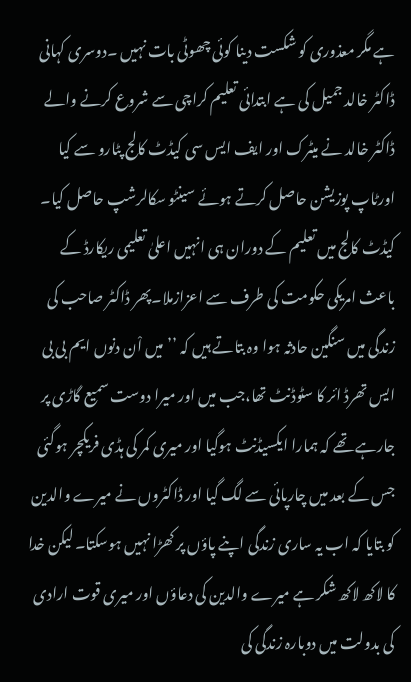ہے مگر معذوری کو شکست دینا کوئی چھوٹی بات نہیں ۔دوسری کہانی ڈاکٹر خالد جمیل کی ہے ابتدائی تعلیم کراچی سے شروع کرنے والے ڈاکٹر خالد نے میٹرک اور ایف ایس سی کیڈٹ کالج پٹارو سے کیا اورٹاپ پوزیشن حاصل کرتے ہوئے سینٹو سکالرشپ حاصل کیا۔ کیڈٹ کالج میں تعلیم کے دوران ہی انہیں اعلیٰ تعلیمی ریکارڈ کے باعث امریکی حکومت کی طرف سے اعزازملا۔پھر ڈاکٹر صاحب کی زندگی میں سنگین حادثہ ہوا وہ بتاتے ہیں کہ ’’میں اْن دنوں ایم بی بی ایس تھرڈ ائر کا سٹوڈنٹ تھا،جب میں اور میرا دوست سمیع گاڑی پر جارہے تھے کہ ہمارا ایکسیڈنٹ ہوگیا اور میری کمر کی ہڈی فریکچر ہوگئی جس کے بعد میں چارپائی سے لگ گیا اور ڈاکٹروں نے میرے والدین کو بتایا کہ اب یہ ساری زندگی اپنے پاؤں پر کھڑا نہیں ہوسکتا۔ لیکن خدا کا لاکھ لاکھ شکر ہے میرے والدین کی دعاؤں اور میری قوت ارادی کی بدولت میں دوبارہ زندگی کی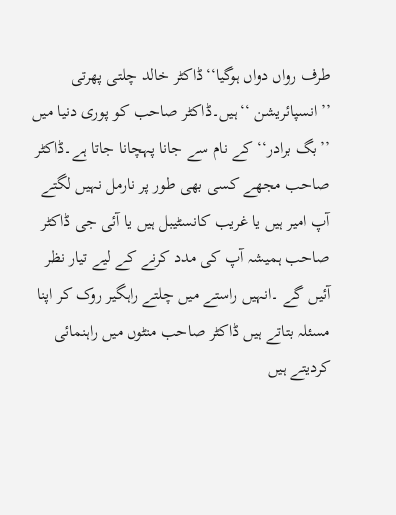طرف رواں دواں ہوگیا‘‘ڈاکٹر خالد چلتی پھرتی ’’انسپائریشن ‘‘ہیں۔ڈاکٹر صاحب کو پوری دنیا میں ’’بگ برادر‘‘ کے نام سے جانا پہچانا جاتا ہے۔ڈاکٹر صاحب مجھے کسی بھی طور پر نارمل نہیں لگتے آپ امیر ہیں یا غریب کانسٹیبل ہیں یا آئی جی ڈاکٹر صاحب ہمیشہ آپ کی مدد کرنے کے لیے تیار نظر آئیں گے ۔انہیں راستے میں چلتے راہگیر روک کر اپنا مسئلہ بتاتے ہیں ڈاکٹر صاحب منٹوں میں راہنمائی کردیتے ہیں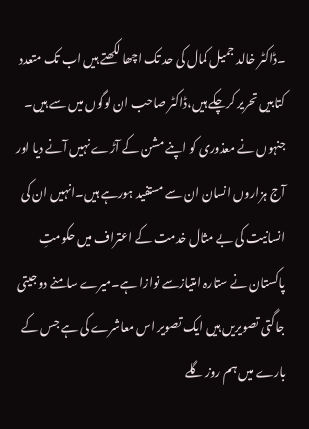۔ڈاکٹر خالد جمیل کمال کی حد تک اچھا لکھتے ہیں اب تک متعدد کتابیں تحریر کرچکے ہیں،ڈاکٹر صاحب ان لوگوں میں سے ہیں۔
جنہوں نے معذوری کو اپنے مشن کے آڑے نہیں آنے دیا اور آج ہزاروں انسان ان سے مستفید ہورہے ہیں۔انہیں ان کی انسانیت کی بے مثال خدمت کے اعتراف میں حکومتِ پاکستان نے ستارہ امتیازسے نوازا ہے۔میرے سامنے دو جیتی جاگتی تصویریں ہیں ایک تصویر اس معاشرے کی ہے جس کے بارے میں ہم روز گلے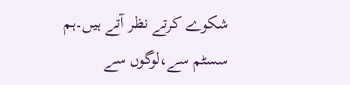شکوے کرتے نظر آتے ہیں۔ہم سسٹم سے،لوگوں سے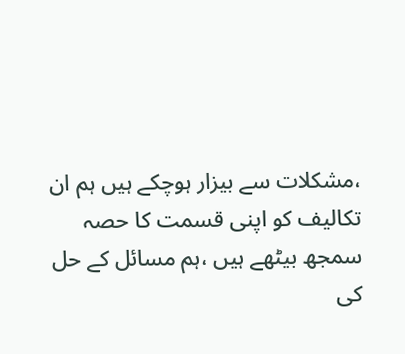،مشکلات سے بیزار ہوچکے ہیں ہم ان تکالیف کو اپنی قسمت کا حصہ سمجھ بیٹھے ہیں ،ہم مسائل کے حل کی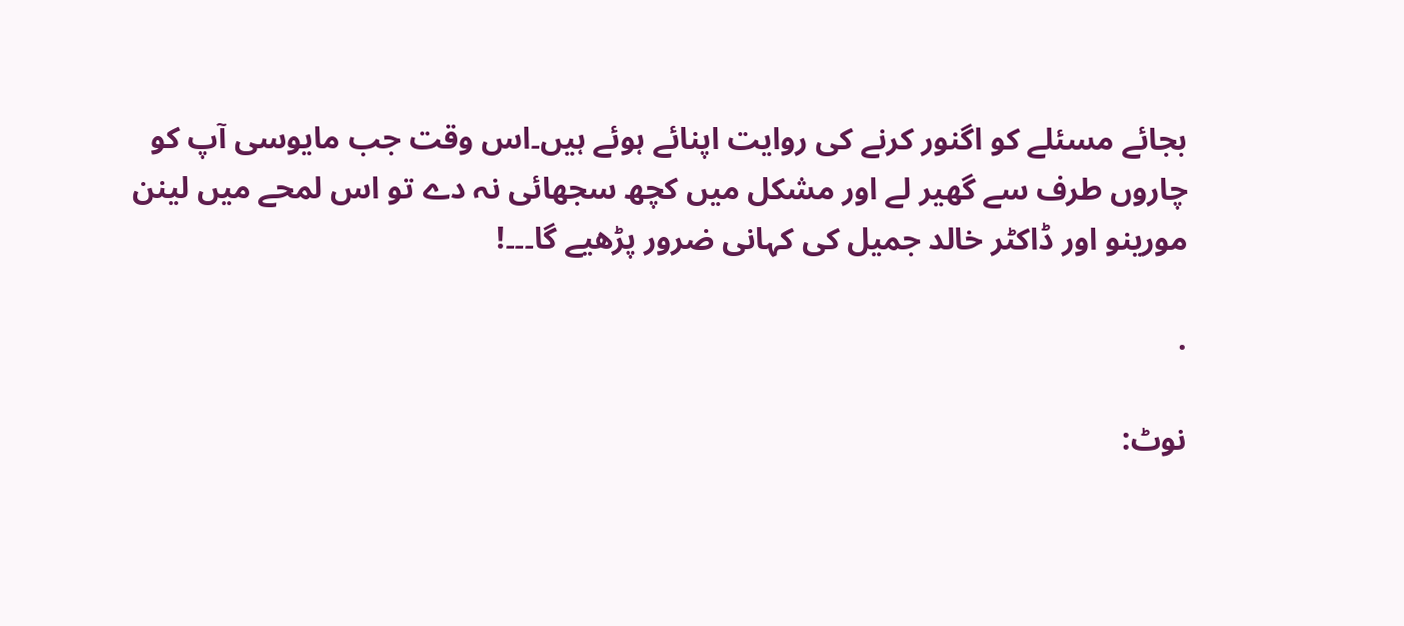بجائے مسئلے کو اگنور کرنے کی روایت اپنائے ہوئے ہیں۔اس وقت جب مایوسی آپ کو چاروں طرف سے گھیر لے اور مشکل میں کچھ سجھائی نہ دے تو اس لمحے میں لینن مورینو اور ڈاکٹر خالد جمیل کی کہانی ضرور پڑھیے گا۔۔۔!

.

نوٹ: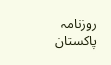روزنامہ پاکستان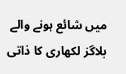میں شائع ہونے والے بلاگز لکھاری کا ذاتی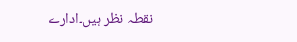نقطہ نظر ہیں۔ادارے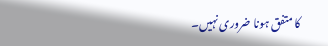کا متفق ہونا ضروری نہیں۔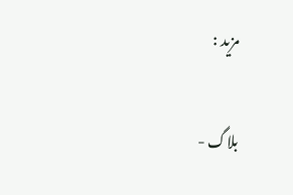مزید :

بلاگ -